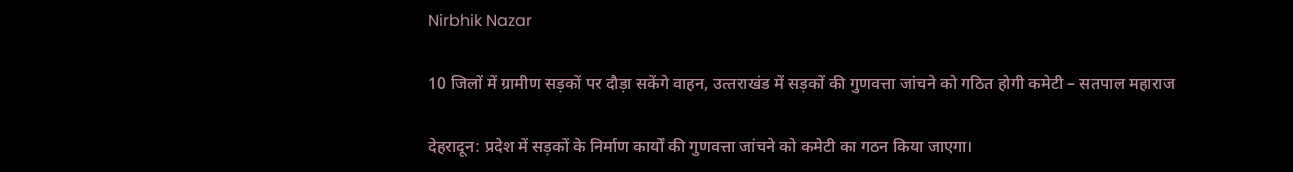Nirbhik Nazar

10 जिलों में ग्रामीण सड़कों पर दौड़ा सकेंगे वाहन, उत्‍तराखंड में सड़कों की गुणवत्ता जांचने को गठित होगी कमेटी – सतपाल महाराज

देहरादून: प्रदेश में सड़कों के निर्माण कार्यों की गुणवत्ता जांचने को कमेटी का गठन किया जाएगा।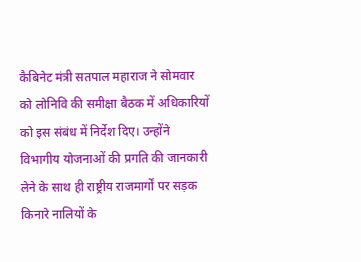कैबिनेट मंत्री सतपाल महाराज ने सोमवार को लोनिवि की समीक्षा बैठक में अधिकारियों को इस संबंध में निर्देश दिए। उन्होंने विभागीय योजनाओं की प्रगति की जानकारी लेने के साथ ही राष्ट्रीय राजमार्गों पर सड़क किनारे नालियों के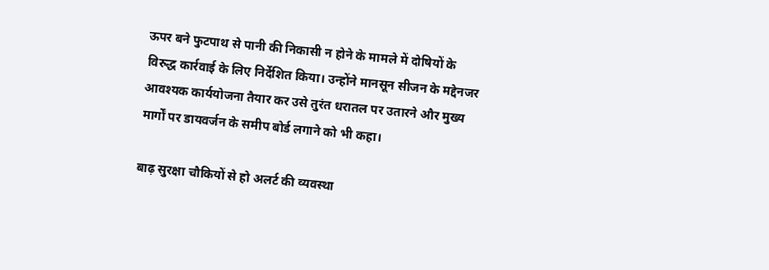ऊपर बने फुटपाथ से पानी की निकासी न होने के मामले में दोषियों के विरुद्ध कार्रवाई के लिए निर्देशित किया। उन्होंने मानसून सीजन के मद्देनजर आवश्यक कार्ययोजना तैयार कर उसे तुरंत धरातल पर उतारने और मुख्य मार्गों पर डायवर्जन के समीप बोर्ड लगाने को भी कहा।

बाढ़ सुरक्षा चौकियों से हो अलर्ट की व्यवस्था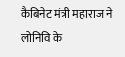कैबिनेट मंत्री महाराज ने लोनिवि के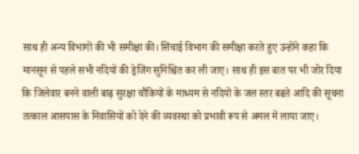साथ ही अन्य विभागों की भी समीक्षा की। सिंचाई विभाग की समीक्षा करते हुए उन्होंने कहा कि मानसून से पहले सभी नदियों की ड्रेजिंग सुनिश्चित कर ली जाए। साथ ही इस बात पर भी जोर दिया कि जिलेवार बनने वाली बाढ़ सुरक्षा चौकियों के माध्यम से नदियों के जल स्तर बढऩे आदि की सूचना तत्काल आसपास के निवासियों को देने की व्यवस्था को प्रभावी रूप से अमल में लाया जाए।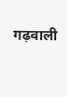गढ़वाली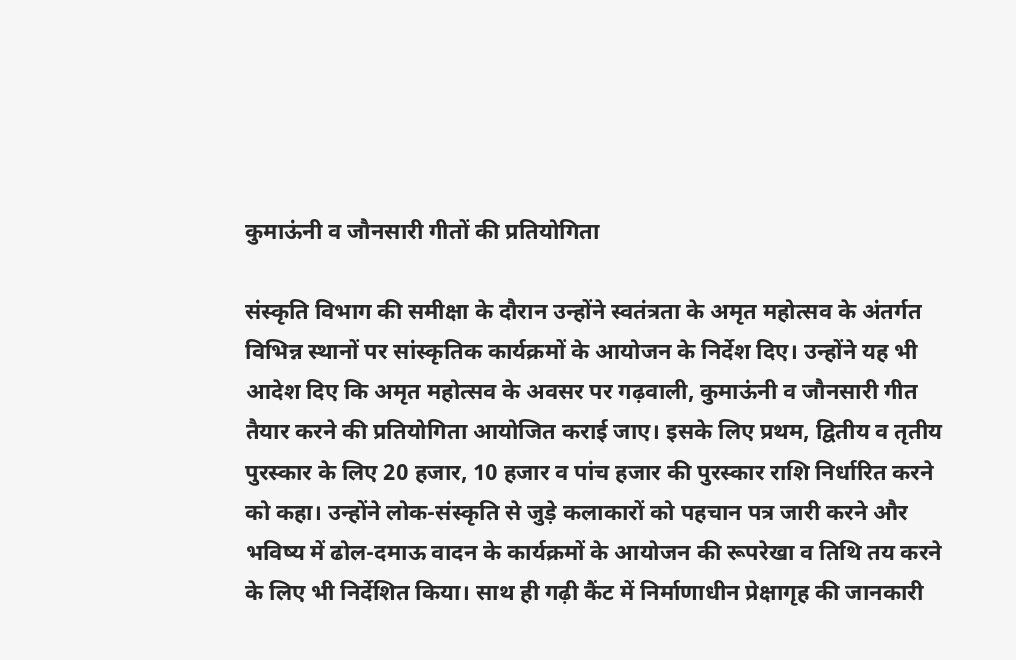कुमाऊंनी व जौनसारी गीतों की प्रतियोगिता

संस्कृति विभाग की समीक्षा के दौरान उन्होंने स्वतंत्रता के अमृत महोत्सव के अंतर्गत विभिन्न स्थानों पर सांस्कृतिक कार्यक्रमों के आयोजन के निर्देश दिए। उन्होंने यह भी आदेश दिए कि अमृत महोत्सव के अवसर पर गढ़वाली, कुमाऊंनी व जौनसारी गीत तैयार करने की प्रतियोगिता आयोजित कराई जाए। इसके लिए प्रथम, द्वितीय व तृतीय पुरस्कार के लिए 20 हजार, 10 हजार व पांच हजार की पुरस्कार राशि निर्धारित करने को कहा। उन्होंने लोक-संस्कृति से जुड़े कलाकारों को पहचान पत्र जारी करने और भविष्य में ढोल-दमाऊ वादन के कार्यक्रमों के आयोजन की रूपरेखा व तिथि तय करने के लिए भी निर्देशित किया। साथ ही गढ़ी कैंट में निर्माणाधीन प्रेक्षागृह की जानकारी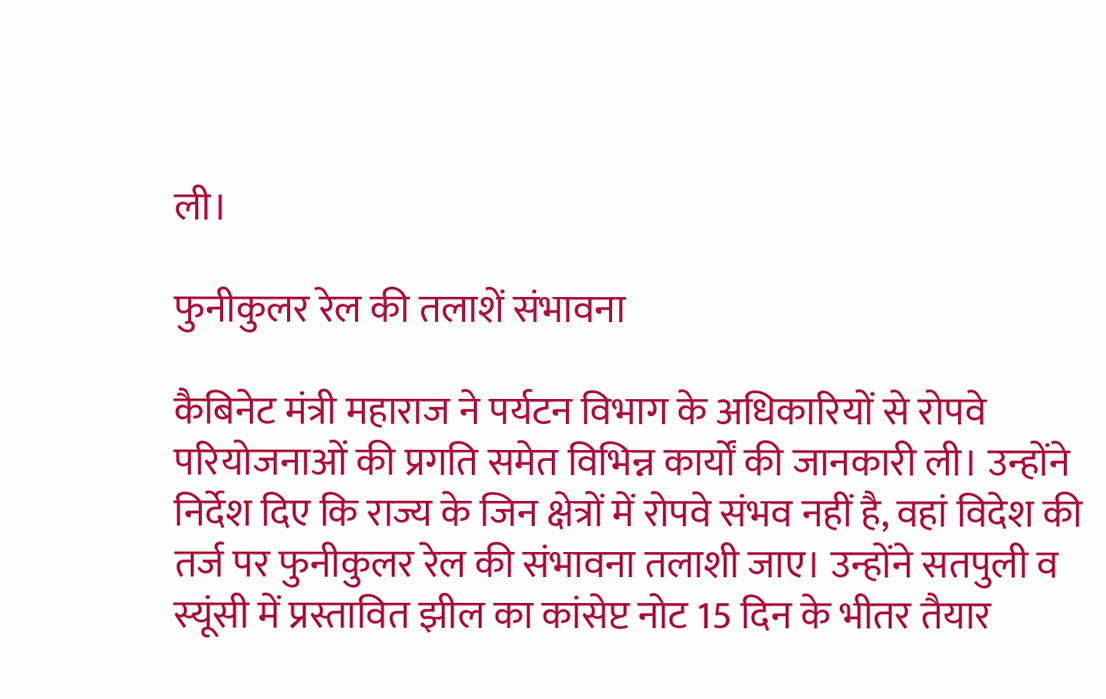ली।

फुनीकुलर रेल की तलाशें संभावना

कैबिनेट मंत्री महाराज ने पर्यटन विभाग के अधिकारियों से रोपवे परियोजनाओं की प्रगति समेत विभिन्न कार्यों की जानकारी ली। उन्होंने निर्देश दिए कि राज्य के जिन क्षेत्रों में रोपवे संभव नहीं है, वहां विदेश की तर्ज पर फुनीकुलर रेल की संभावना तलाशी जाए। उन्होंने सतपुली व स्यूंसी में प्रस्तावित झील का कांसेप्ट नोट 15 दिन के भीतर तैयार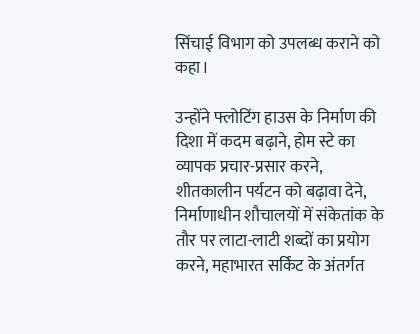सिंचाई विभाग को उपलब्ध कराने को कहा।

उन्होंने फ्लोटिंग हाउस के निर्माण की दिशा में कदम बढ़ाने, होम स्टे का व्यापक प्रचार-प्रसार करने, शीतकालीन पर्यटन को बढ़ावा देने, निर्माणाधीन शौचालयों में संकेतांक के तौर पर लाटा-लाटी शब्दों का प्रयोग करने, महाभारत सर्किट के अंतर्गत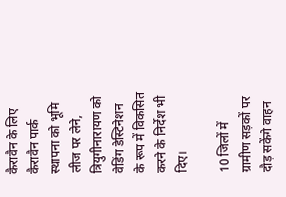कैरावैन के लिए कैरावैन पार्क स्थापना को भूमि लीज पर लेने, त्रियुगीनारायण को वेडिंग डेस्टिनेशन के रूप में विकसित करने के निर्देश भी दिए।

10 जिलों में ग्रामीण सड़कों पर दौड़ सकेंगे वाहन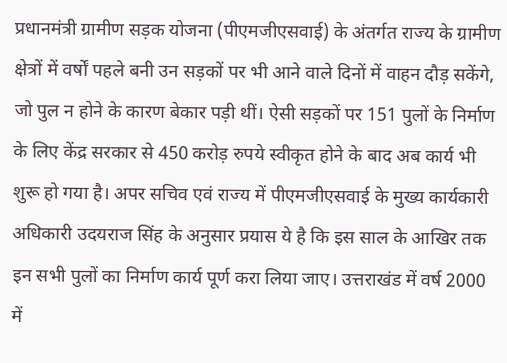प्रधानमंत्री ग्रामीण सड़क योजना (पीएमजीएसवाई) के अंतर्गत राज्य के ग्रामीण क्षेत्रों में वर्षों पहले बनी उन सड़कों पर भी आने वाले दिनों में वाहन दौड़ सकेंगे, जो पुल न होने के कारण बेकार पड़ी थीं। ऐसी सड़कों पर 151 पुलों के निर्माण के लिए केंद्र सरकार से 450 करोड़ रुपये स्वीकृत होने के बाद अब कार्य भी शुरू हो गया है। अपर सचिव एवं राज्य में पीएमजीएसवाई के मुख्य कार्यकारी अधिकारी उदयराज सिंह के अनुसार प्रयास ये है कि इस साल के आखिर तक इन सभी पुलों का निर्माण कार्य पूर्ण करा लिया जाए। उत्तराखंड में वर्ष 2000 में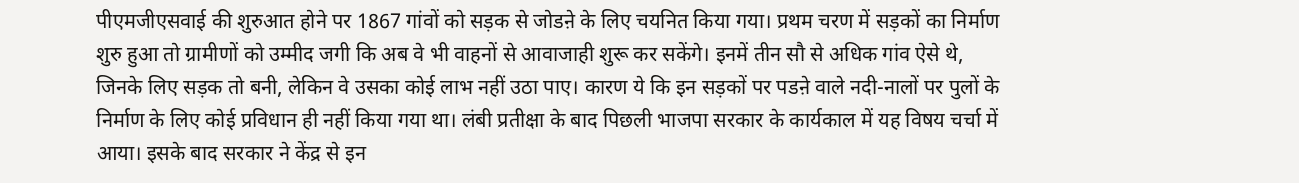पीएमजीएसवाई की शुरुआत होने पर 1867 गांवों को सड़क से जोडऩे के लिए चयनित किया गया। प्रथम चरण में सड़कों का निर्माण शुरु हुआ तो ग्रामीणों को उम्मीद जगी कि अब वे भी वाहनों से आवाजाही शुरू कर सकेंगे। इनमें तीन सौ से अधिक गांव ऐसे थे, जिनके लिए सड़क तो बनी, लेकिन वे उसका कोई लाभ नहीं उठा पाए। कारण ये कि इन सड़कों पर पडऩे वाले नदी-नालों पर पुलों के निर्माण के लिए कोई प्रविधान ही नहीं किया गया था। लंबी प्रतीक्षा के बाद पिछली भाजपा सरकार के कार्यकाल में यह विषय चर्चा में आया। इसके बाद सरकार ने केंद्र से इन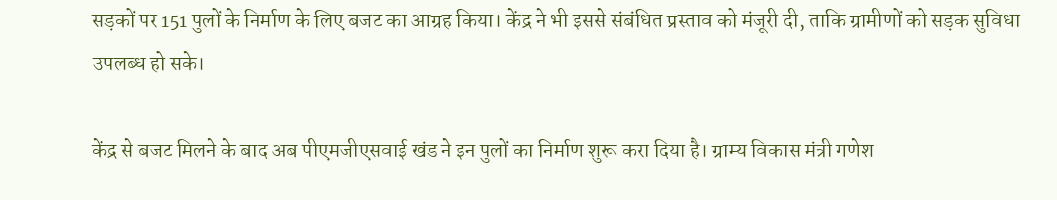सड़कों पर 151 पुलों के निर्माण के लिए बजट का आग्रह किया। केंद्र ने भी इससे संबंधित प्रस्ताव को मंजूरी दी, ताकि ग्रामीणों को सड़क सुविधा उपलब्ध हो सके।

केंद्र से बजट मिलने के बाद अब पीएमजीएसवाई खंड ने इन पुलों का निर्माण शुरू करा दिया है। ग्राम्य विकास मंत्री गणेश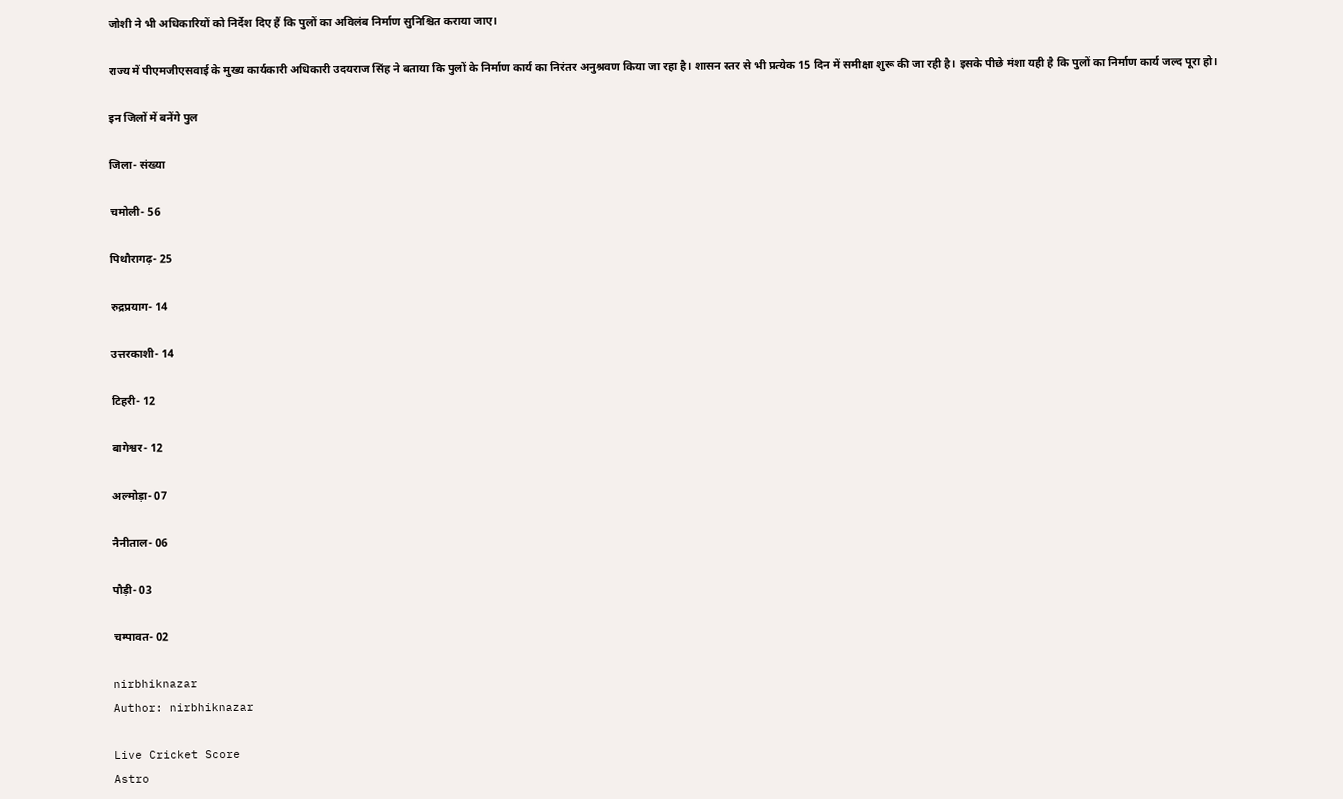जोशी ने भी अधिकारियों को निर्देश दिए हैं कि पुलों का अविलंब निर्माण सुनिश्चित कराया जाए।

राज्य में पीएमजीएसवाई के मुख्य कार्यकारी अधिकारी उदयराज सिंह ने बताया कि पुलों के निर्माण कार्य का निरंतर अनुश्रवण किया जा रहा है। शासन स्तर से भी प्रत्येक 15 दिन में समीक्षा शुरू की जा रही है। इसके पीछे मंशा यही है कि पुलों का निर्माण कार्य जल्द पूरा हो।

इन जिलों में बनेंगे पुल

जिला- संख्या

चमोली- 56

पिथौरागढ़- 25

रुद्रप्रयाग- 14

उत्तरकाशी- 14

टिहरी- 12

बागेश्वर- 12

अल्मोड़ा- 07

नैनीताल- 06

पौड़ी- 03

चम्पावत- 02

nirbhiknazar
Author: nirbhiknazar

Live Cricket Score
Astro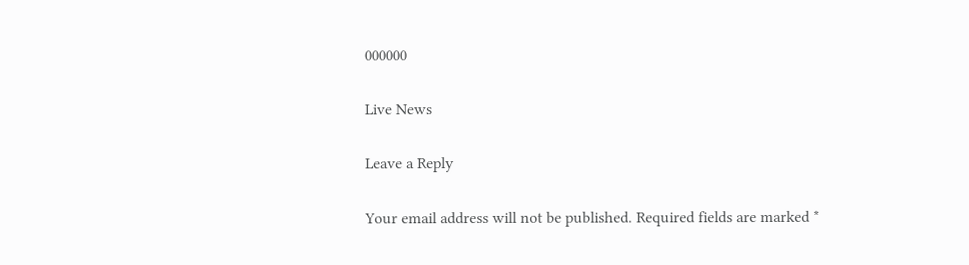000000

Live News

Leave a Reply

Your email address will not be published. Required fields are marked *